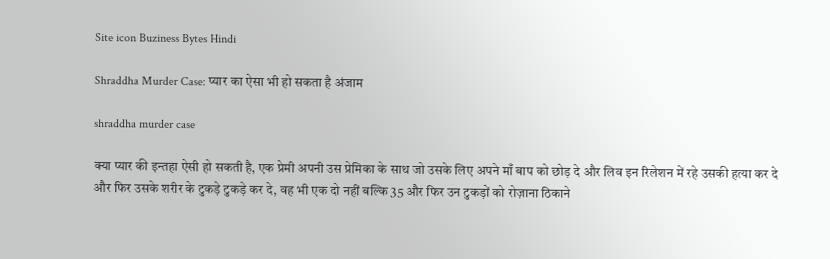Site icon Buziness Bytes Hindi

Shraddha Murder Case: प्यार का ऐसा भी हो सकता है अंजाम

shraddha murder case

क्या प्यार की इन्तहा ऐसी हो सकती है, एक प्रेमी अपनी उस प्रेमिका के साथ जो उसके लिए अपने माँ बाप को छोड़ दे और लिव इन रिलेशन में रहे उसकी हत्या कर दे और फिर उसके शरीर के टुकड़े टुकड़े कर दे, वह भी एक दो नहीं बल्कि 35 और फिर उन टुकड़ों को रोज़ाना ठिकाने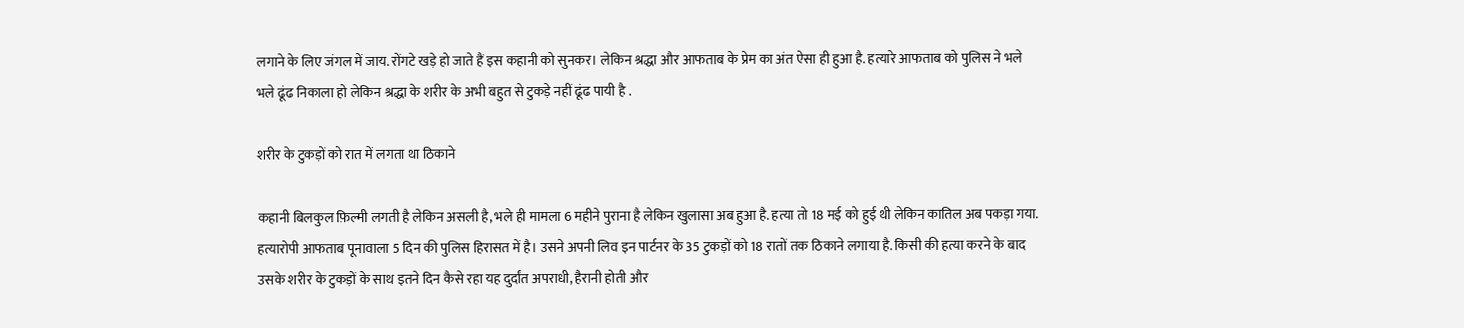लगाने के लिए जंगल में जाय. रोंगटे खड़े हो जाते हैं इस कहानी को सुनकर। लेकिन श्रद्धा और आफताब के प्रेम का अंत ऐसा ही हुआ है. हत्यारे आफताब को पुलिस ने भले भले ढूंढ निकाला हो लेकिन श्रद्धा के शरीर के अभी बहुत से टुकड़े नहीं ढूंढ पायी है .

शरीर के टुकड़ों को रात में लगता था ठिकाने

कहानी बिलकुल फ़िल्मी लगती है लेकिन असली है, भले ही मामला 6 महीने पुराना है लेकिन खुलासा अब हुआ है. हत्या तो 18 मई को हुई थी लेकिन कातिल अब पकड़ा गया. हत्यारोपी आफताब पूनावाला 5 दिन की पुलिस हिरासत में है। उसने अपनी लिव इन पार्टनर के 35 टुकड़ों को 18 रातों तक ठिकाने लगाया है. किसी की हत्या करने के बाद उसके शरीर के टुकड़ों के साथ इतने दिन कैसे रहा यह दुर्दांत अपराधी, हैरानी होती और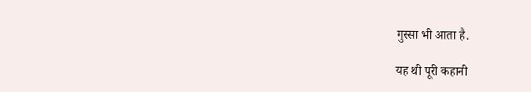गुस्सा भी आता है.

यह थी पूरी कहानी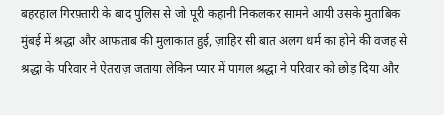बहरहाल गिरफ़्तारी के बाद पुलिस से जो पूरी कहानी निकलकर सामने आयी उसके मुताबिक मुंबई में श्रद्धा और आफताब की मुलाकात हुई, ज़ाहिर सी बात अलग धर्म का होने की वजह से श्रद्धा के परिवार ने ऐतराज़ जताया लेकिन प्यार में पागल श्रद्धा ने परिवार को छोड़ दिया और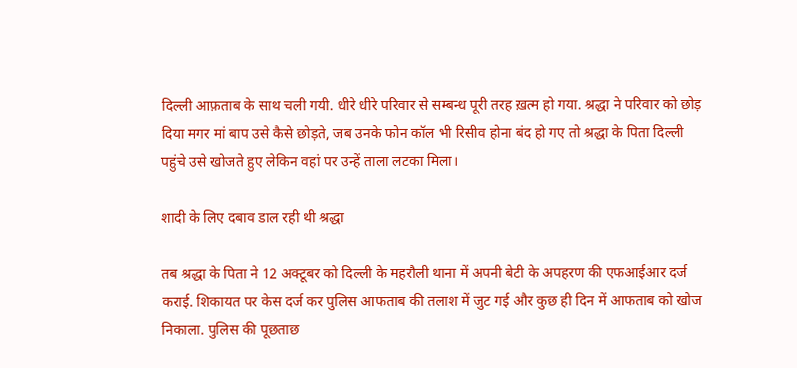दिल्ली आफ़ताब के साथ चली गयी. धीरे धीरे परिवार से सम्बन्ध पूरी तरह ख़त्म हो गया. श्रद्धा ने परिवार को छोड़ दिया मगर मां बाप उसे कैसे छोड़ते, जब उनके फोन कॉल भी रिसीव होना बंद हो गए तो श्रद्धा के पिता दिल्ली पहुंचे उसे खोजते हुए लेकिन वहां पर उन्हें ताला लटका मिला।

शादी के लिए दबाव डाल रही थी श्रद्धा

तब श्रद्धा के पिता ने 12 अक्टूबर को दिल्ली के महरौली थाना में अपनी बेटी के अपहरण की एफआईआर दर्ज कराई. शिकायत पर केस दर्ज कर पुलिस आफताब की तलाश में जुट गई और कुछ ही दिन में आफताब को खोज निकाला. पुलिस की पूछताछ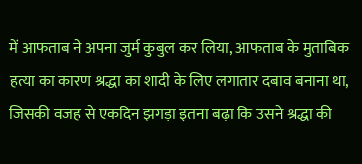में आफताब ने अपना जुर्म कुबुल कर लिया, आफताब के मुताबिक हत्या का कारण श्रद्धा का शादी के लिए लगातार दबाव बनाना था, जिसकी वजह से एकदिन झगड़ा इतना बढ़ा कि उसने श्रद्धा की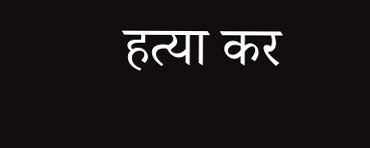हत्या कर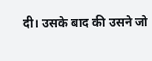दी। उसके बाद की उसने जो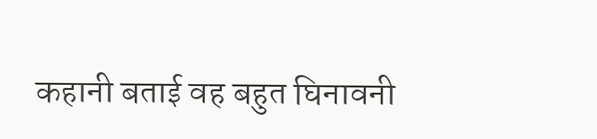कहानी बताई वह बहुत घिनावनी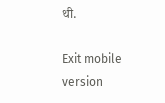थी.

Exit mobile version